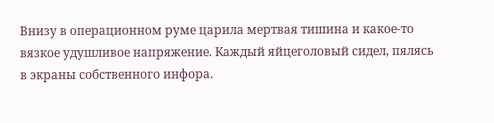Внизу в операционном руме царила мертвая тишина и какое-то вязкое удушливое напряжение. Каждый яйцеголовый сидел, пялясь в экраны собственного инфора.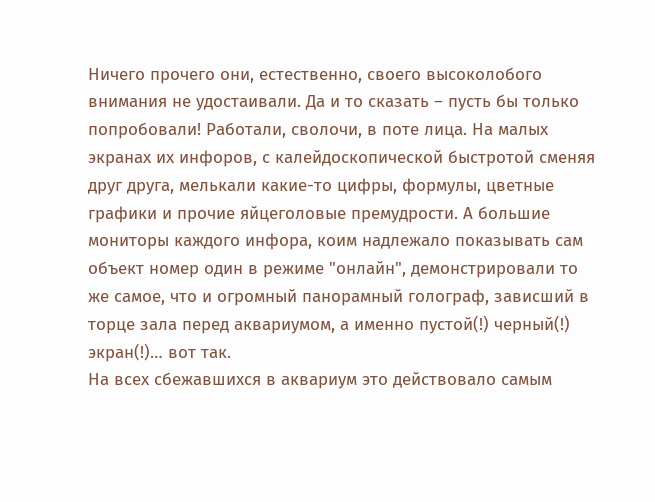Ничего прочего они, естественно, своего высоколобого внимания не удостаивали. Да и то сказать – пусть бы только попробовали! Работали, сволочи, в поте лица. На малых экранах их инфоров, с калейдоскопической быстротой сменяя друг друга, мелькали какие-то цифры, формулы, цветные графики и прочие яйцеголовые премудрости. А большие мониторы каждого инфора, коим надлежало показывать сам объект номер один в режиме "онлайн", демонстрировали то же самое, что и огромный панорамный голограф, зависший в торце зала перед аквариумом, а именно пустой(!) черный(!) экран(!)… вот так.
На всех сбежавшихся в аквариум это действовало самым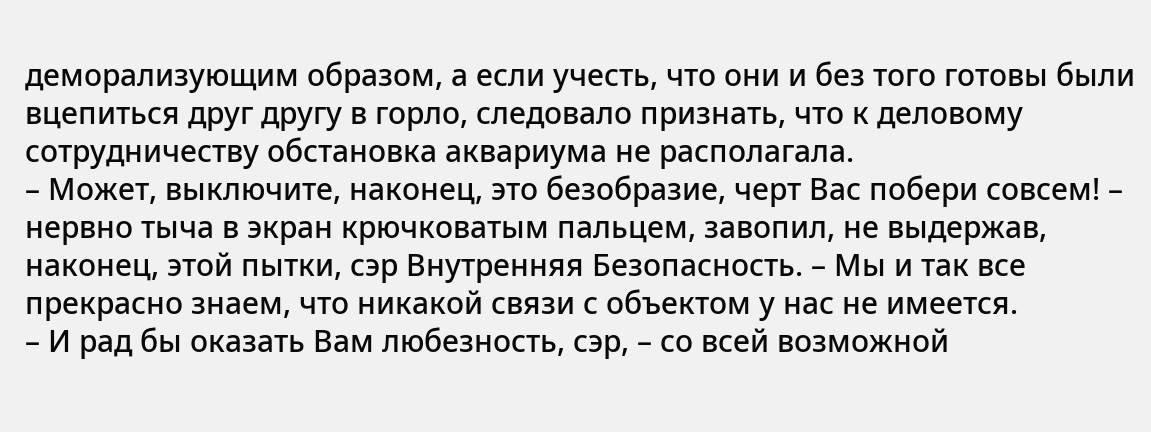деморализующим образом, а если учесть, что они и без того готовы были вцепиться друг другу в горло, следовало признать, что к деловому сотрудничеству обстановка аквариума не располагала.
– Может, выключите, наконец, это безобразие, черт Вас побери совсем! – нервно тыча в экран крючковатым пальцем, завопил, не выдержав, наконец, этой пытки, сэр Внутренняя Безопасность. – Мы и так все прекрасно знаем, что никакой связи с объектом у нас не имеется.
– И рад бы оказать Вам любезность, сэр, – со всей возможной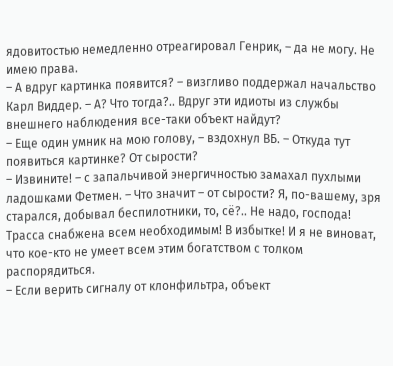ядовитостью немедленно отреагировал Генрик, – да не могу. Не имею права.
– А вдруг картинка появится? – визгливо поддержал начальство Карл Виддер. – А? Что тогда?.. Вдруг эти идиоты из службы внешнего наблюдения все-таки объект найдут?
– Еще один умник на мою голову, – вздохнул ВБ. – Откуда тут появиться картинке? От сырости?
– Извините! – с запальчивой энергичностью замахал пухлыми ладошками Фетмен. – Что значит – от сырости? Я, по-вашему, зря старался, добывал беспилотники, то, сё?.. Не надо, господа! Трасса снабжена всем необходимым! В избытке! И я не виноват, что кое-кто не умеет всем этим богатством с толком распорядиться.
– Если верить сигналу от клонфильтра, объект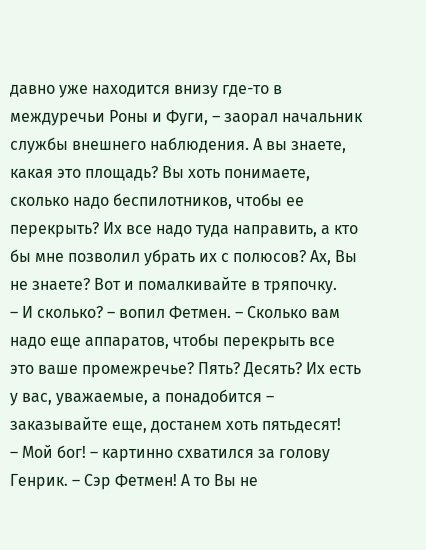давно уже находится внизу где-то в междуречьи Роны и Фуги, – заорал начальник службы внешнего наблюдения. А вы знаете, какая это площадь? Вы хоть понимаете, сколько надо беспилотников, чтобы ее перекрыть? Их все надо туда направить, а кто бы мне позволил убрать их с полюсов? Ах, Вы не знаете? Вот и помалкивайте в тряпочку.
– И сколько? – вопил Фетмен. – Сколько вам надо еще аппаратов, чтобы перекрыть все это ваше промежречье? Пять? Десять? Их есть у вас, уважаемые, а понадобится – заказывайте еще, достанем хоть пятьдесят!
– Мой бог! – картинно схватился за голову Генрик. – Сэр Фетмен! А то Вы не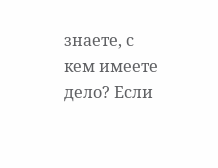знаете, с кем имеете дело? Если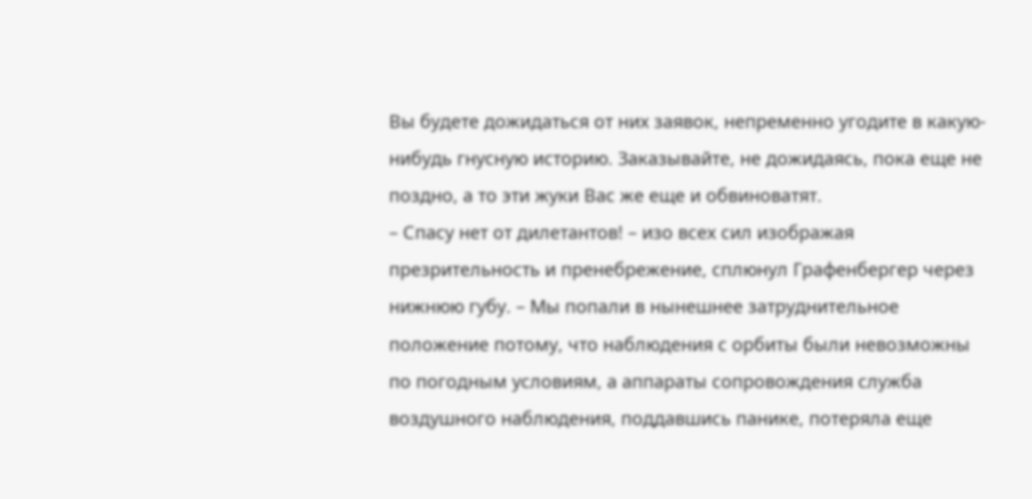Вы будете дожидаться от них заявок, непременно угодите в какую-нибудь гнусную историю. Заказывайте, не дожидаясь, пока еще не поздно, а то эти жуки Вас же еще и обвиноватят.
– Спасу нет от дилетантов! – изо всех сил изображая презрительность и пренебрежение, сплюнул Графенбергер через нижнюю губу. – Мы попали в нынешнее затруднительное положение потому, что наблюдения с орбиты были невозможны по погодным условиям, а аппараты сопровождения служба воздушного наблюдения, поддавшись панике, потеряла еще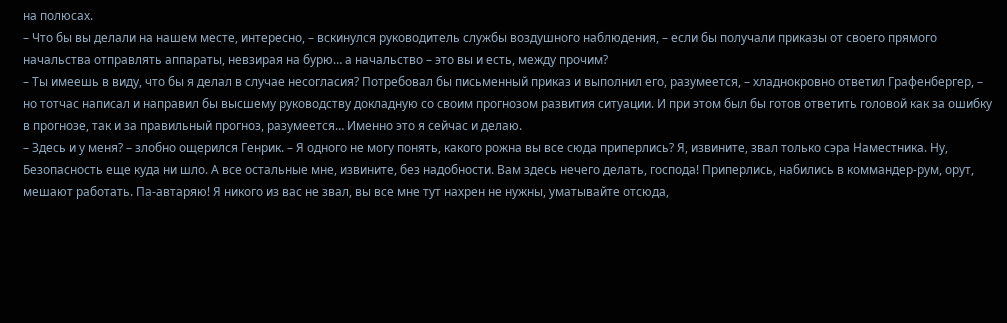на полюсах.
– Что бы вы делали на нашем месте, интересно, – вскинулся руководитель службы воздушного наблюдения, – если бы получали приказы от своего прямого начальства отправлять аппараты, невзирая на бурю… а начальство – это вы и есть, между прочим?
– Ты имеешь в виду, что бы я делал в случае несогласия? Потребовал бы письменный приказ и выполнил его, разумеется, – хладнокровно ответил Графенбергер, – но тотчас написал и направил бы высшему руководству докладную со своим прогнозом развития ситуации. И при этом был бы готов ответить головой как за ошибку в прогнозе, так и за правильный прогноз, разумеется… Именно это я сейчас и делаю.
– Здесь и у меня? – злобно ощерился Генрик. – Я одного не могу понять, какого рожна вы все сюда приперлись? Я, извините, звал только сэра Наместника. Ну, Безопасность еще куда ни шло. А все остальные мне, извините, без надобности. Вам здесь нечего делать, господа! Приперлись, набились в коммандер-рум, орут, мешают работать. Па-автаряю! Я никого из вас не звал, вы все мне тут нахрен не нужны, уматывайте отсюда,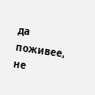да поживее, не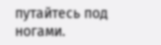путайтесь под ногами.